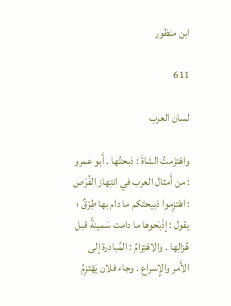ابن منظور

611

لسان العرب

واهْتزَمتُ الشاةَ : ذبحتُها . أَبو عمرو : من أَمثال العرب في انتِهاز الفُرَص : اهْتزِموا ذبيحتَكم ما دام بها طِرْقٌ ؛ يقول : إذْبَحوها ما دامت سَمينةً قبل هُزالِها . والاهْتِزامُ : المُبادرة إلى الأَمر والإِسراع . وجاء فلان يَهْتزِمُ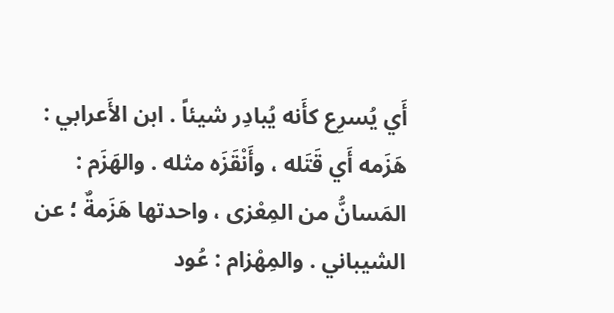أَي يُسرِع كأَنه يُبادِر شيئاً . ابن الأَعرابي : هَزَمه أَي قَتَله ، وأَنْقَزَه مثله . والهَزَم : المَسانُّ من المِعْزى ، واحدتها هَزَمةٌ ؛ عن الشيباني . والمِهْزام : عُود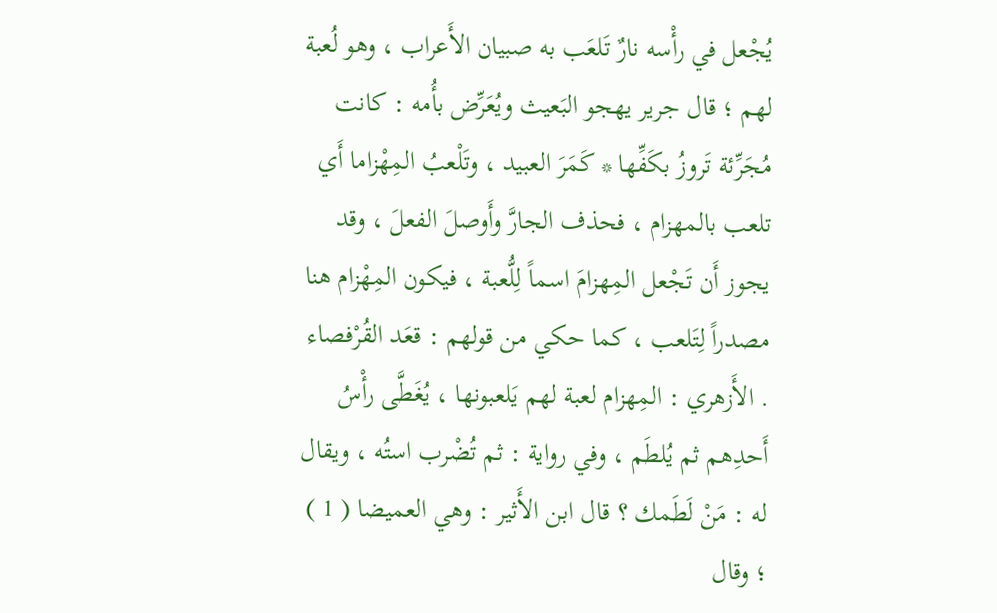يُجْعل في رأْسه نارٌ تَلعَب به صبيان الأَعراب ، وهو لُعبة لهم ؛ قال جرير يهجو البَعيث ويُعَرِّض بأُمه : كانت مُجَرِّئة تَروزُ بكَفِّها * كَمَرَ العبيد ، وتَلْعبُ المِهْزاما أَي تلعب بالمهزام ، فحذف الجارَّ وأَوصلَ الفعلَ ، وقد يجوز أَن تَجْعل المِهزامَ اسماً لِلُّعبة ، فيكون المِهْزام هنا مصدراً لِتَلعب ، كما حكي من قولهم : قعَد القُرْفصاء . الأَزهري : المِهزام لعبة لهم يَلعبونها ، يُغَطَّى رأْسُ أَحدِهم ثم يُلطَم ، وفي رواية : ثم تُضْرب استُه ، ويقال له : مَنْ لَطَمك ؟ قال ابن الأَثير : وهي العميضا ( 1 ) ؛ وقال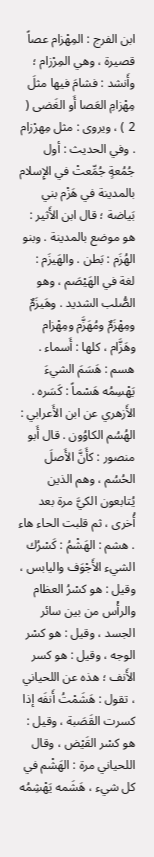ابن الفرج : المِهْزام عصاً قصيرة ، وهي المِرْزام ؛ وأَنشد : فشامَ فيها مثلَ مِهْزامِ العَصا أَو الغَضى ( 2 ) ، ويروى : مثل مِهرْزام . وفي الحديث : أول جُمُعةٍ جُمِّعتْ في الإِسلام بالمدينة في هَزْم بني بَياضة ؛ قال ابن الأَثير : هو موضع بالمدينة . وبنو الهُزَم : بَطن . والهَيزَم : لغة في الهَيْصَم ، وهو الصُّلب الشديد . وهَيزَمٌ ومِهْزَمٌ ومُهَزَّم ومِهْزام وهَزَّام ، كلها : أَسماء . هسم : هَسَمَ الشيءَ يَهْسِمُه هَسْماً : كَسَره . الأَزهري عن ابن الأَعرابي : الهُسُم الكاوُون . قال أَبو منصور : كأَنَّ الأَصلَ الحُسُم ، وهم الذين يُتابعون الكيَّ مرة بعد أُخرى ، ثم قلبت الحاء هاء . هشم : الهَشْمُ : كَسْرُك الشيء الأَجْوَف واليابس ، وقيل : هو كسْرُ العظام والرأْس من بين سائر الجسد ، وقيل : هو كسْر الوجه ، وقيل : هو كسر الأَنف ؛ هذه عن اللحياني ، تقول : هَشَمْتُ أَنفَه إذا كسرت القَصَبة ، وقيل : هو كسْر القَيْض ، وقال اللحياني مرة : الهَشْم في كل شيء ، هَشَمه يَهْشِمُه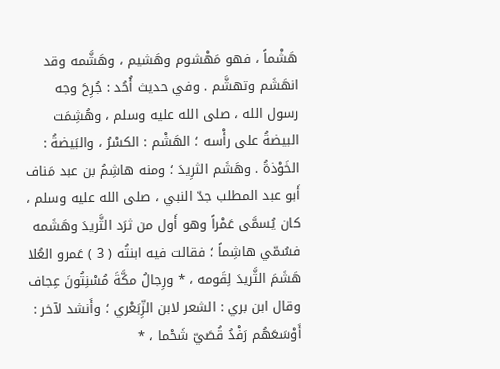هَشْماً ، فهو مَهْشوم وهَشيم ، وهَشَّمه وقد انهَشَم وتهشَّم . وفي حديث أُحُد : جُرِحَ وجه رسول الله ، صلى الله عليه وسلم ، وهُشِمَت البيضةُ على رأْسه ؛ الهَشْم : الكسْرُ ، والبَيضةُ : الخَوْذةُ . وهَشَم الثرِيدَ ؛ ومنه هاشِمُ بن عبد مَناف أَبو عبد المطلب جدّ النبي ، صلى الله عليه وسلم ، كان يُسمَّى عَمْراً وهو أَول من ثرَد الثَّريدَ وهَشَمه فسُمّي هاشِماً ؛ فقالت فيه ابنتُه ( 3 ) عَمرو العُلا هَشَمَ الثَّريدَ لِقَومه ، * ورِجالُ مكَّةَ مُسْنِتُونَ عِجاف وقال ابن بري : الشعر لابن الزِّبَعْري ؛ وأَنشد لآخر : أَوْسَعَهُم رَفْدُ قُصَيّ شَحْما ، *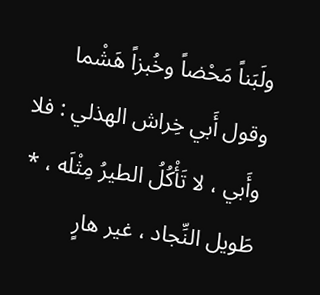ولَبَناً مَحْضاً وخُبزاً هَشْما وقول أَبي خِراش الهذلي : فلا وأَبي ، لا تَأْكُلُ الطيرُ مِثْلَه ، * طَويل النِّجاد ، غير هارٍ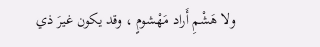ولا هَشْمِ أَراد مَهْشومٍ ، وقد يكون غيرَ ذي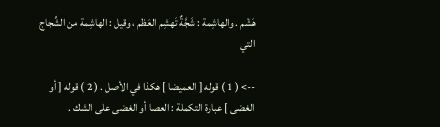هَشْم . والهاشِمة : شَجَّةٌ تَهشِم العَظم ، وقيل : الهاشِمة من الشِّجاج التي

--> ( 1 ) قوله [ العميضا ] هكذا في الأصل . ( 2 ) قوله [ أو الغضى ] عبارة التكملة : العصا أو الغضى على الشك .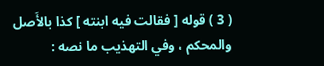( 3 ) قوله [ فقالت فيه ابنته ] كذا بالأَصل والمحكم ، وفي التهذيب ما نصه :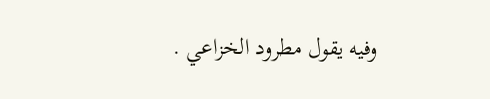وفيه يقول مطرود الخزاعي .